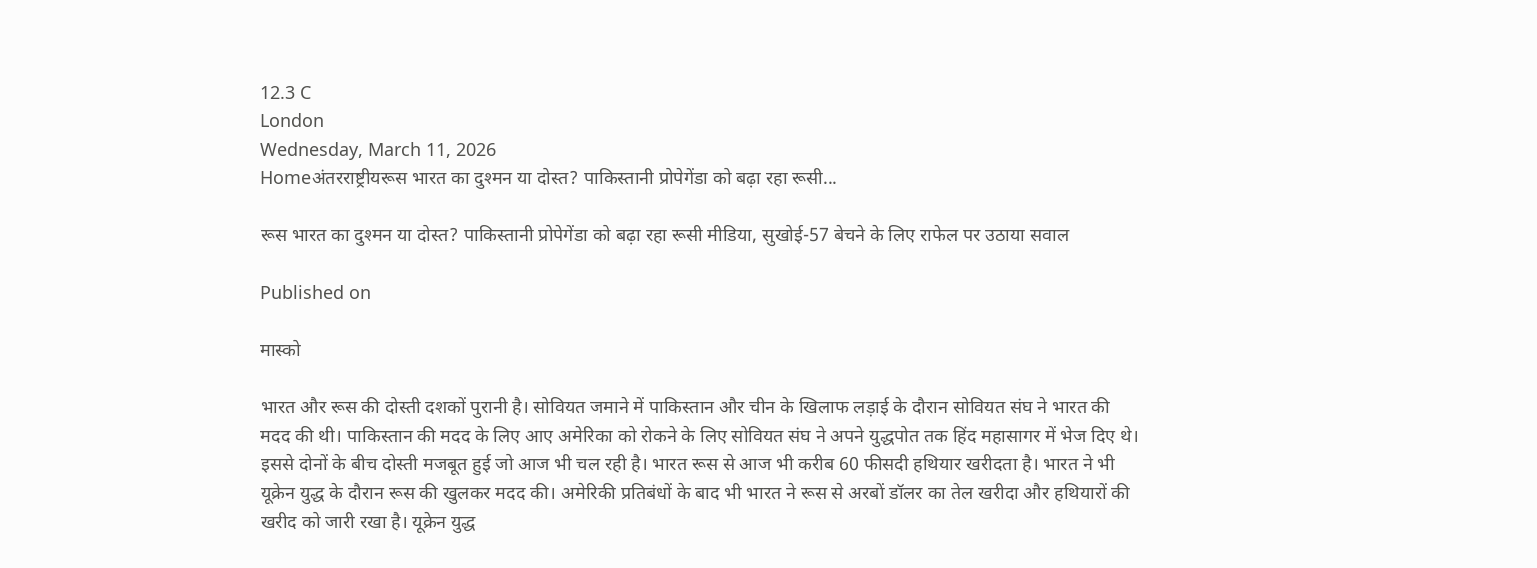12.3 C
London
Wednesday, March 11, 2026
Homeअंतरराष्ट्रीयरूस भारत का दुश्‍मन या दोस्‍त? पाकिस्‍तानी प्रोपेगेंडा को बढ़ा रहा रूसी...

रूस भारत का दुश्‍मन या दोस्‍त? पाकिस्‍तानी प्रोपेगेंडा को बढ़ा रहा रूसी मीडिया, सुखोई-57 बेचने के लिए राफेल पर उठाया सवाल

Published on

मास्‍को

भारत और रूस की दोस्‍ती दशकों पुरानी है। सोवियत जमाने में पाकिस्‍तान और चीन के खिलाफ लड़ाई के दौरान सोवियत संघ ने भारत की मदद की थी। पाकिस्‍तान की मदद के लिए आए अमेरिका को रोकने के लिए सोवियत संघ ने अपने युद्धपोत तक हिंद महासागर में भेज दिए थे। इससे दोनों के बीच दोस्‍ती मजबूत हुई जो आज भी चल रही है। भारत रूस से आज भी करीब 60 फीसदी हथियार खरीदता है। भारत ने भी यूक्रेन युद्ध के दौरान रूस की खुलकर मदद की। अमेरिकी प्रतिबंधों के बाद भी भारत ने रूस से अरबों डॉलर का तेल खरीदा और हथियारों की खरीद को जारी रखा है। यूक्रेन युद्ध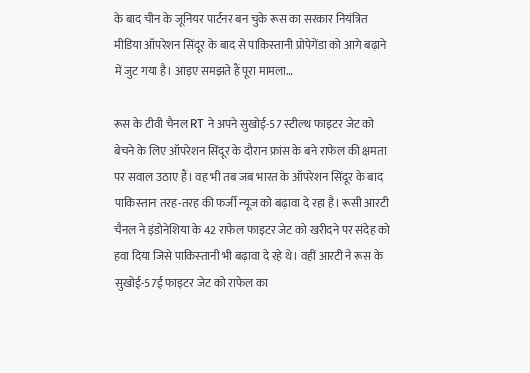के बाद चीन के जूनियर पार्टनर बन चुके रूस का सरकार नियंत्रित मीडिया ऑपरेशन सिंदूर के बाद से पाकिस्‍तानी प्रोपेगेंडा को आगे बढ़ाने में जुट गया है। आइए समझते हैं पूरा मामला…

रूस के टीवी चैनल RT ने अपने सुखोई-57 स्‍टील्‍थ फाइटर जेट को बेचने के लिए ऑपरेशन सिंदूर के दौरान फ्रांस के बने राफेल की क्षमता पर सवाल उठाए हैं। वह भी तब जब भारत के ऑपरेशन सिंदूर के बाद पाकिस्‍तान तरह-तरह की फर्जी न्‍यूज को बढ़ावा दे रहा है। रूसी आरटी चैनल ने इंडोनेशिया के 42 राफेल फाइटर जेट को खरीदने पर संदेह को हवा दिया जिसे पाकिस्‍तानी भी बढ़ावा दे रहे थे। वहीं आरटी ने रूस के सुखोई-57ई फाइटर जेट को राफेल का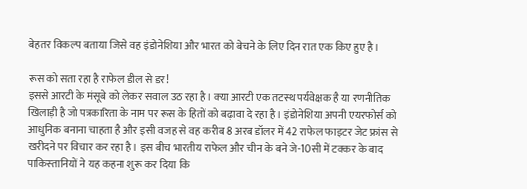बेहतर विकल्‍प बताया जिसे वह इंडोनेशिया और भारत को बेचने के लिए दिन रात एक किए हुए है।

रूस को सता रहा है राफेल डील से डर!
इससे आरटी के मंसूबे को लेकर सवाल उठ रहा है। क्‍या आरटी एक तटस्‍थ पर्यवेक्षक है या रणनीतिक खिलाड़ी है जो पत्रकारिता के नाम पर रूस के हितों को बढ़ावा दे रहा है। इंडोनेशिया अपनी एयरफोर्स को आधुनिक बनाना चाहता है और इसी वजह से वह करीब 8 अरब डॉलर में 42 राफेल फाइटर जेट फ्रांस से खरीदने पर व‍िचार कर रहा है। इस बीच भारतीय राफेल और चीन के बने जे-10सी में टक्‍कर के बाद पाकिस्‍तानियों ने यह कहना शुरू कर दिया कि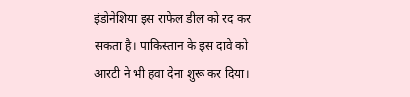इंडोनेशिया इस राफेल डील को रद कर सकता है। पाकिस्‍तान के इस दावे को आरटी ने भी हवा देना शुरू कर दिया।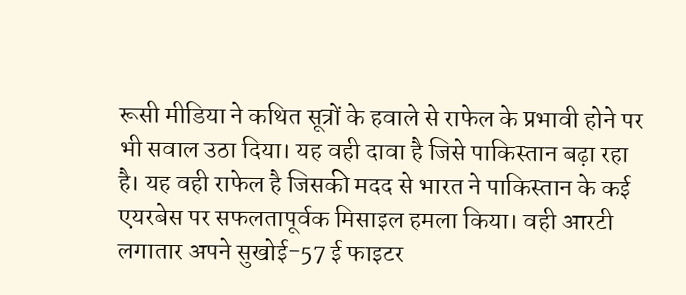रूसी मीडिया ने कथित सूत्रों के हवाले से राफेल के प्रभावी होने पर भी सवाल उठा दिया। यह वही दावा है जिसे पाकिस्‍तान बढ़ा रहा है। यह वही राफेल है जिसकी मदद से भारत ने पाकिस्‍तान के कई एयरबेस पर सफलतापूर्वक मिसाइल हमला किया। वही आरटी लगातार अपने सुखोई-57 ई फाइटर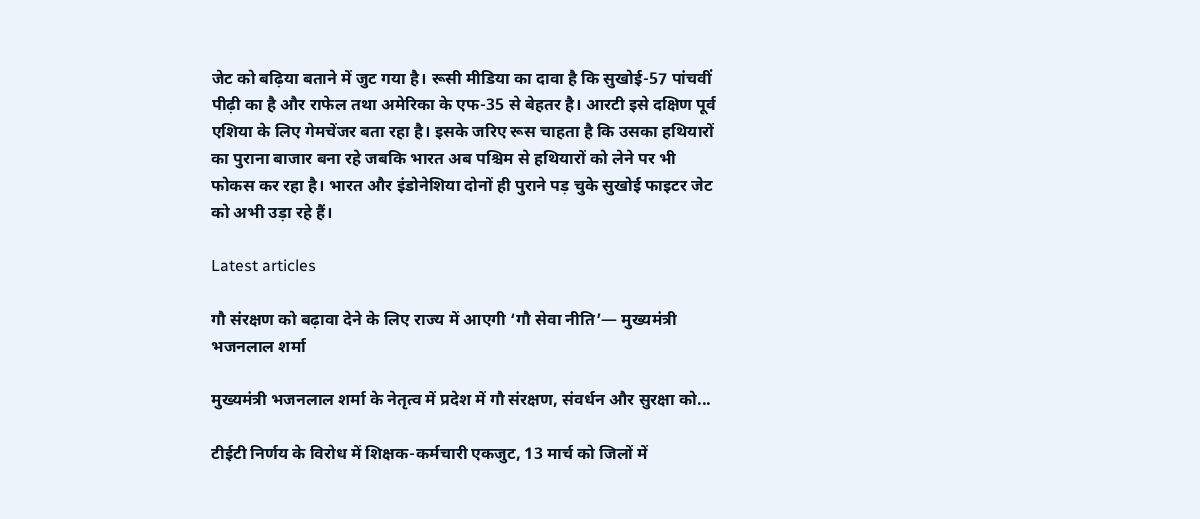जेट को बढ़‍िया बताने में जुट गया है। रूसी मीडिया का दावा है कि सुखोई-57 पांचवीं पीढ़ी का है और राफेल तथा अमेरिका के एफ-35 से बेहतर है। आरटी इसे दक्षिण पूर्व एशिया के लिए गेमचेंजर बता रहा है। इसके जरिए रूस चाहता है कि उसका हथियारों का पुराना बाजार बना रहे जबकि भारत अब पश्चिम से हथियारों को लेने पर भी फोकस कर रहा है। भारत और इंडोनेशिया दोनों ही पुराने पड़ चुके सुखोई फाइटर जेट को अभी उड़ा रहे हैं।

Latest articles

गौ संरक्षण को बढ़ावा देने के लिए राज्य में आएगी ‘गौ सेवा नीति’— मुख्यमंत्री भजनलाल शर्मा

मुख्यमंत्री भजनलाल शर्मा के नेतृत्व में प्रदेश में गौ संरक्षण, संवर्धन और सुरक्षा को...

टीईटी निर्णय के विरोध में शिक्षक-कर्मचारी एकजुट, 13 मार्च को जिलों में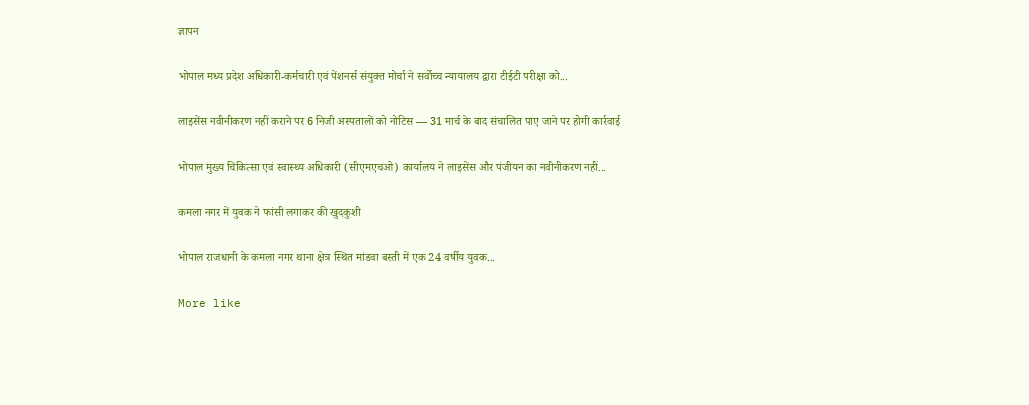ज्ञापन

भोपाल मध्य प्रदेश अधिकारी-कर्मचारी एवं पेंशनर्स संयुक्त मोर्चा ने सर्वोच्च न्यायालय द्वारा टीईटी परीक्षा को...

लाइसेंस नवीनीकरण नहीं कराने पर 6 निजी अस्पतालों को नोटिस — 31 मार्च के बाद संचालित पाए जाने पर होगी कार्रवाई

भोपाल मुख्य चिकित्सा एवं स्वास्थ्य अधिकारी (सीएमएचओ) कार्यालय ने लाइसेंस और पंजीयन का नवीनीकरण नहीं...

कमला नगर में युवक ने फांसी लगाकर की खुदकुशी

भोपाल राजधानी के कमला नगर थाना क्षेत्र स्थित मांडवा बस्ती में एक 24 वर्षीय युवक...

More like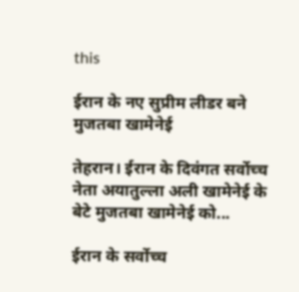this

ईरान के नए सुप्रीम लीडर बने मुजतबा खामेनेई

तेहरान। ईरान के दिवंगत सर्वोच्च नेता अयातुल्ला अली खामेनेई के बेटे मुजतबा खामेनेई को...

ईरान के सर्वोच्च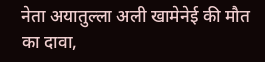नेता अयातुल्ला अली खामेनेई की मौत का दावा,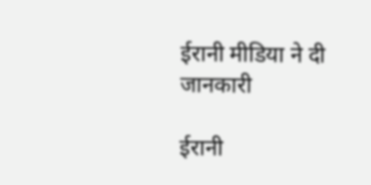ईरानी मीडिया ने दी जानकारी

ईरानी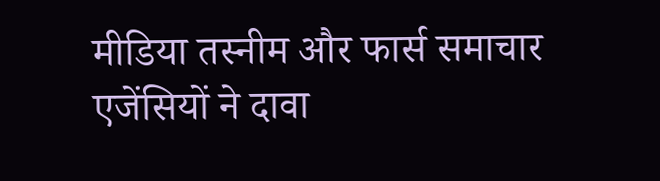मीडिया तस्नीम और फार्स समाचार एजेंसियों ने दावा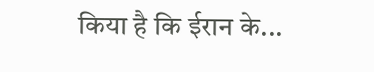किया है कि ईरान के...